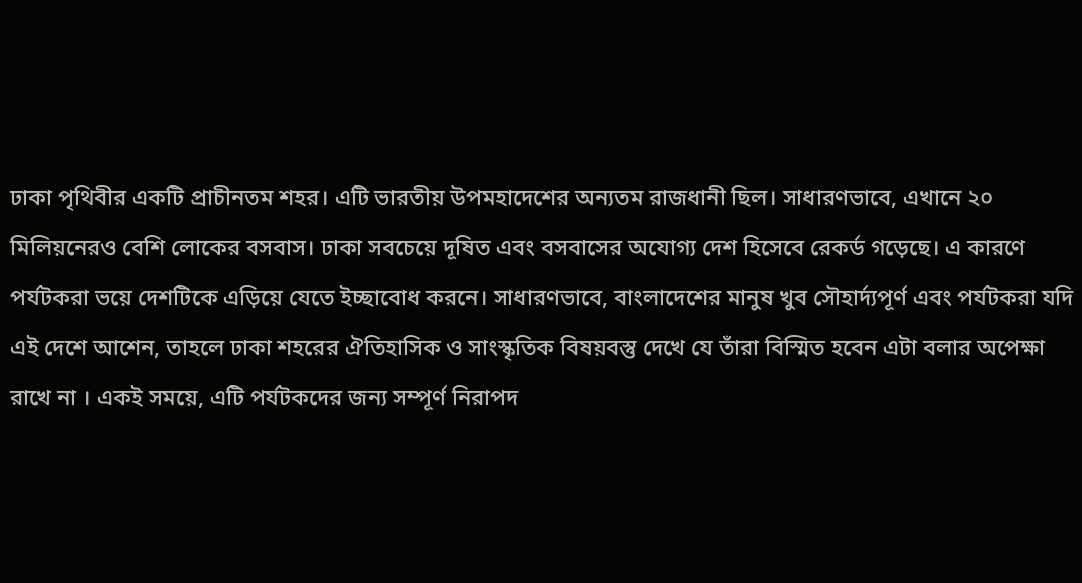ঢাকা পৃথিবীর একটি প্রাচীনতম শহর। এটি ভারতীয় উপমহাদেশের অন্যতম রাজধানী ছিল। সাধারণভাবে, এখানে ২০ মিলিয়নেরও বেশি লোকের বসবাস। ঢাকা সবচেয়ে দূষিত এবং বসবাসের অযোগ্য দেশ হিসেবে রেকর্ড গড়েছে। এ কারণে পর্যটকরা ভয়ে দেশটিকে এড়িয়ে যেতে ইচ্ছাবোধ করনে। সাধারণভাবে, বাংলাদেশের মানুষ খুব সৌহার্দ্যপূর্ণ এবং পর্যটকরা যদি এই দেশে আশেন, তাহলে ঢাকা শহরের ঐতিহাসিক ও সাংস্কৃতিক বিষয়বস্তু দেখে যে তাঁরা বিস্মিত হবেন এটা বলার অপেক্ষা রাখে না । একই সময়ে, এটি পর্যটকদের জন্য সম্পূর্ণ নিরাপদ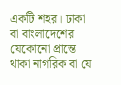একটি শহর। ঢাকা বা বাংলাদেশের যেকোনো প্রান্তে থাকা নাগরিক বা যে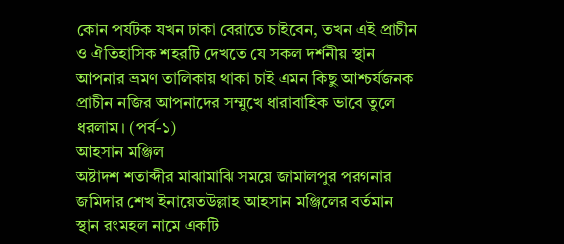কোন পর্যটক যখন ঢাকা বেরাতে চাইবেন, তখন এই প্রাচীন ও ঐতিহাসিক শহরটি দেখতে যে সকল দর্শনীয় স্থান আপনার ভ্রমণ তালিকায় থাকা চাই এমন কিছু আশ্চর্যজনক প্রাচীন নজির আপনাদের সম্মুখে ধারাবাহিক ভাবে তুলে ধরলাম। (পর্ব-১)
আহসান মঞ্জিল
অষ্টাদশ শতাব্দীর মাঝামাঝি সময়ে জামালপুর পরগনার জমিদার শেখ ইনায়েতউল্লাহ আহসান মঞ্জিলের বর্তমান স্থান রংমহল নামে একটি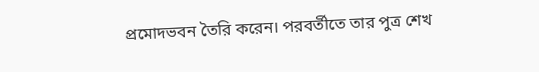প্রমোদভবন তৈরি করেন। পরবর্তীতে তার পুত্র শেখ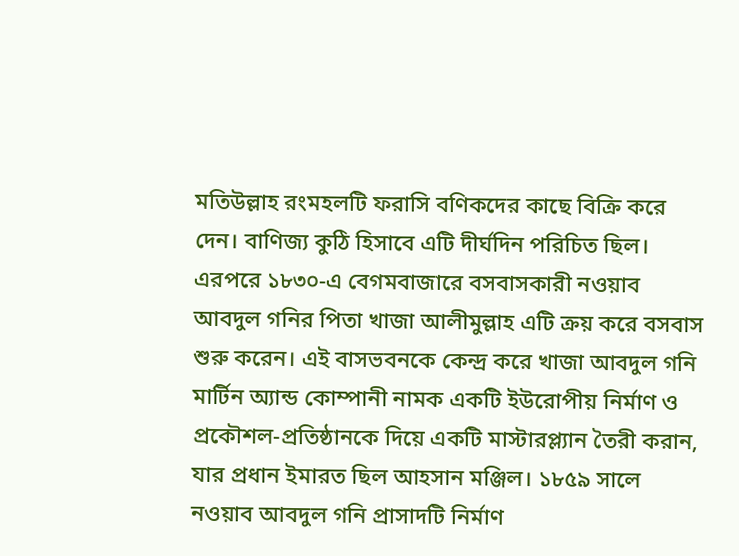মতিউল্লাহ রংমহলটি ফরাসি বণিকদের কাছে বিক্রি করে দেন। বাণিজ্য কুঠি হিসাবে এটি দীর্ঘদিন পরিচিত ছিল। এরপরে ১৮৩০-এ বেগমবাজারে বসবাসকারী নওয়াব আবদুল গনির পিতা খাজা আলীমুল্লাহ এটি ক্রয় করে বসবাস শুরু করেন। এই বাসভবনকে কেন্দ্র করে খাজা আবদুল গনি মার্টিন অ্যান্ড কোম্পানী নামক একটি ইউরোপীয় নির্মাণ ও প্রকৌশল-প্রতিষ্ঠানকে দিয়ে একটি মাস্টারপ্ল্যান তৈরী করান, যার প্রধান ইমারত ছিল আহসান মঞ্জিল। ১৮৫৯ সালে নওয়াব আবদুল গনি প্রাসাদটি নির্মাণ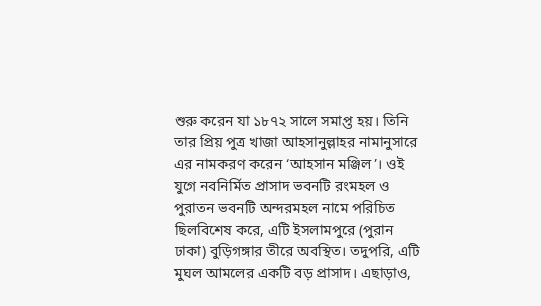শুরু করেন যা ১৮৭২ সালে সমাপ্ত হয়। তিনি তার প্রিয় পুত্র খাজা আহসানুল্লাহর নামানুসারে এর নামকরণ করেন ‘আহসান মঞ্জিল’। ওই যুগে নবনির্মিত প্রাসাদ ভবনটি রংমহল ও পুরাতন ভবনটি অন্দরমহল নামে পরিচিত ছিলবিশেষ করে, এটি ইসলামপুরে (পুরান ঢাকা) বুড়িগঙ্গার তীরে অবস্থিত। তদুপরি, এটি মুঘল আমলের একটি বড় প্রাসাদ। এছাড়াও,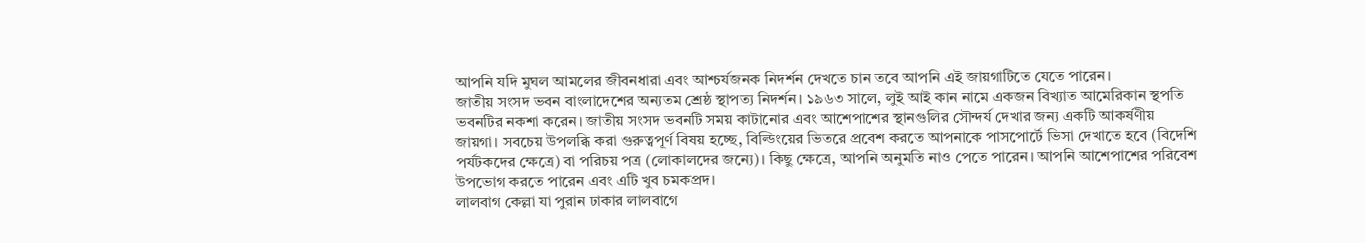আপনি যদি মুঘল আমলের জীবনধারা এবং আশ্চর্যজনক নিদর্শন দেখতে চান তবে আপনি এই জায়গাটিতে যেতে পারেন।
জাতীয় সংসদ ভবন বাংলাদেশের অন্যতম শ্রেষ্ঠ স্থাপত্য নিদর্শন। ১৯৬৩ সালে, লুই আই কান নামে একজন বিখ্যাত আমেরিকান স্থপতি ভবনটির নকশা করেন। জাতীয় সংসদ ভবনটি সময় কাটানোর এবং আশেপাশের স্থানগুলির সৌন্দর্য দেখার জন্য একটি আকর্ষণীয় জায়গা। সবচেয় উপলব্ধি করা গুরুত্বপূর্ণ বিষয় হচ্ছে, বিল্ডিংয়ের ভিতরে প্রবেশ করতে আপনাকে পাসপোর্টে ভিসা দেখাতে হবে (বিদেশি পর্যটকদের ক্ষেত্রে) বা পরিচয় পত্র (লোকালদের জন্যে)। কিছু ক্ষেত্রে, আপনি অনুমতি নাও পেতে পারেন। আপনি আশেপাশের পরিবেশ উপভোগ করতে পারেন এবং এটি খুব চমকপ্রদ।
লালবাগ কেল্লা যা পুরান ঢাকার লালবাগে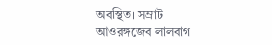অবস্থিত। সম্রাট আওরঙ্গজেব লালবাগ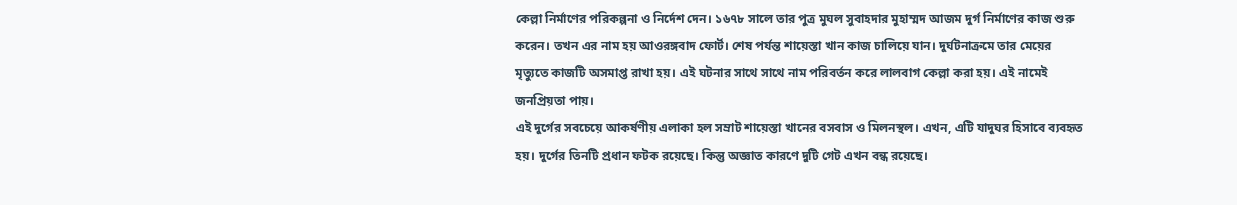কেল্লা নির্মাণের পরিকল্পনা ও নির্দেশ দেন। ১৬৭৮ সালে তার পুত্র মুঘল সুবাহদার মুহাম্মদ আজম দুর্গ নির্মাণের কাজ শুরু করেন। তখন এর নাম হয় আওরঙ্গবাদ ফোর্ট। শেষ পর্যন্ত শায়েস্তা খান কাজ চালিয়ে যান। দুর্ঘটনাক্রমে তার মেয়ের মৃত্যুতে কাজটি অসমাপ্ত রাখা হয়। এই ঘটনার সাথে সাথে নাম পরিবর্তন করে লালবাগ কেল্লা করা হয়। এই নামেই জনপ্রিয়তা পায়।
এই দুর্গের সবচেয়ে আকর্ষণীয় এলাকা হল সম্রাট শায়েস্তা খানের বসবাস ও মিলনস্থল। এখন, এটি যাদুঘর হিসাবে ব্যবহৃত হয়। দুর্গের তিনটি প্রধান ফটক রয়েছে। কিন্তু অজ্ঞাত কারণে দুটি গেট এখন বন্ধ রয়েছে।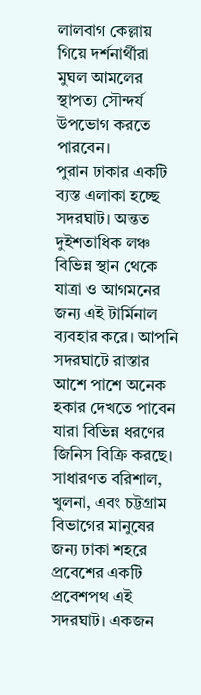লালবাগ কেল্লায় গিয়ে দর্শনার্থীরা মুঘল আমলের স্থাপত্য সৌন্দর্য উপভোগ করতে পারবেন।
পুরান ঢাকার একটি ব্যস্ত এলাকা হচ্ছে সদরঘাট। অন্তত দুইশতাধিক লঞ্চ বিভিন্ন স্থান থেকে যাত্রা ও আগমনের জন্য এই টার্মিনাল ব্যবহার করে। আপনি সদরঘাটে রাস্তার আশে পাশে অনেক হকার দেখতে পাবেন যারা বিভিন্ন ধরণের জিনিস বিক্রি করছে। সাধারণত বরিশাল, খুলনা, এবং চট্টগ্রাম বিভাগের মানুষের জন্য ঢাকা শহরে প্রবেশের একটি প্রবেশপথ এই সদরঘাট। একজন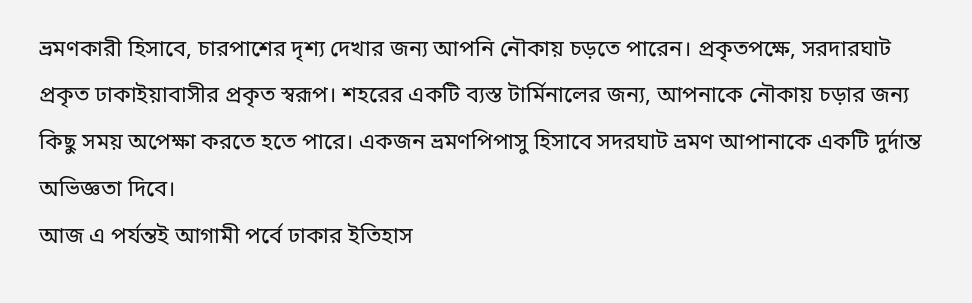ভ্রমণকারী হিসাবে, চারপাশের দৃশ্য দেখার জন্য আপনি নৌকায় চড়তে পারেন। প্রকৃতপক্ষে, সরদারঘাট প্রকৃত ঢাকাইয়াবাসীর প্রকৃত স্বরূপ। শহরের একটি ব্যস্ত টার্মিনালের জন্য, আপনাকে নৌকায় চড়ার জন্য কিছু সময় অপেক্ষা করতে হতে পারে। একজন ভ্রমণপিপাসু হিসাবে সদরঘাট ভ্রমণ আপানাকে একটি দুর্দান্ত অভিজ্ঞতা দিবে।
আজ এ পর্যন্তই আগামী পর্বে ঢাকার ইতিহাস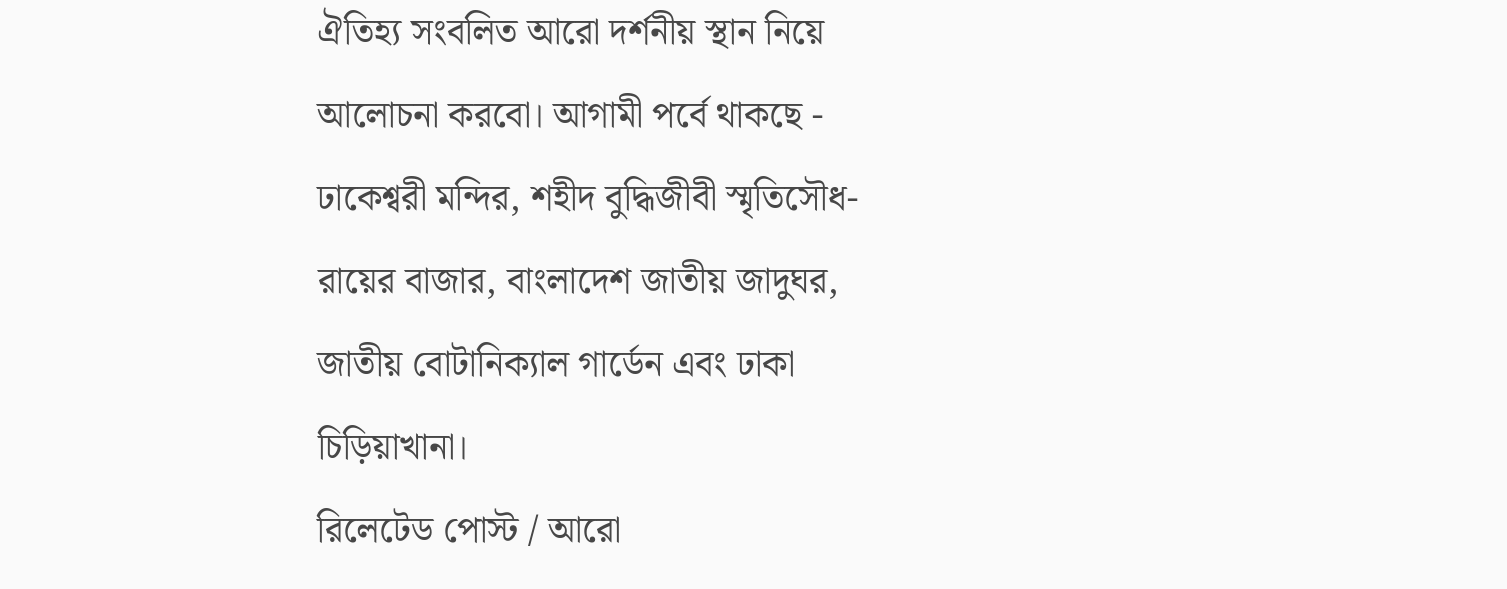ঐতিহ্য সংবলিত আরো দর্শনীয় স্থান নিয়ে আলোচনা করবো। আগামী পর্বে থাকছে - ঢাকেশ্বরী মন্দির, শহীদ বুদ্ধিজীবী স্মৃতিসৌধ-রায়ের বাজার, বাংলাদেশ জাতীয় জাদুঘর, জাতীয় বোটানিক্যাল গার্ডেন এবং ঢাকা চিড়িয়াখানা।
রিলেটেড পোস্ট / আরো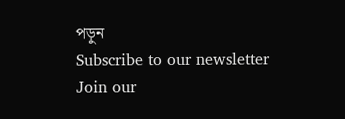পড়ুন
Subscribe to our newsletter
Join our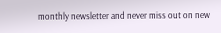monthly newsletter and never miss out on new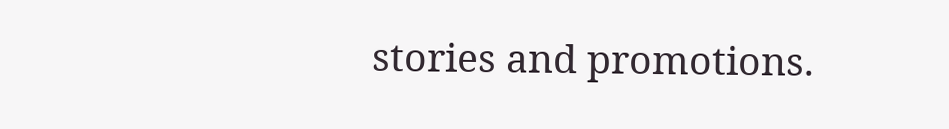stories and promotions.